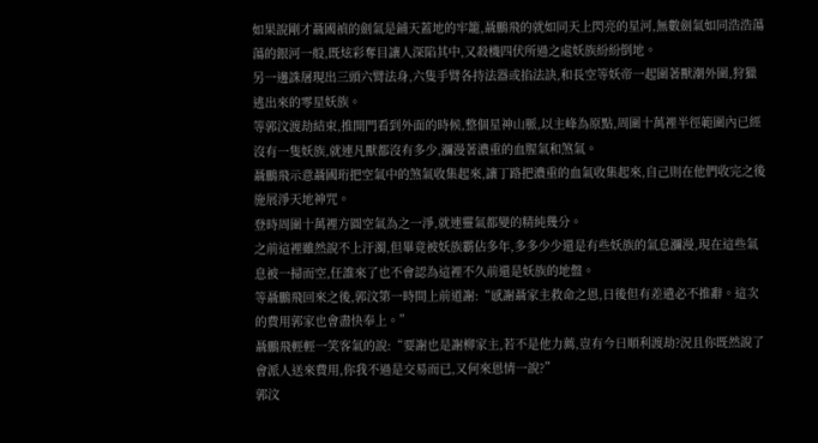如果說剛才聶國禎的劍氣是鋪天蓋地的牢籠,聶鵬飛的就如同天上閃亮的星河,無數劍氣如同浩浩蕩蕩的銀河一般,既炫彩奪目讓人深陷其中,又殺機四伏所過之處妖族紛紛倒地。
另一邊誅屠現出三頭六臂法身,六隻手臂各持法器或掐法訣,和長空等妖帝一起圍著獸潮外圍,狩獵逃出來的零星妖族。
等郭汶渡劫結束,推開門看到外面的時候,整個星神山脈,以主峰為原點,周圍十萬裡半徑範圍內已經沒有一隻妖族,就連凡獸都沒有多少,瀰漫著濃重的血腥氣和煞氣。
聶鵬飛示意聶國珩把空氣中的煞氣收集起來,讓丁路把濃重的血氣收集起來,自己則在他們收完之後施展淨天地神咒。
登時周圍十萬裡方圓空氣為之一淨,就連靈氣都變的精純幾分。
之前這裡雖然說不上汙濁,但畢竟被妖族霸佔多年,多多少少還是有些妖族的氣息瀰漫,現在這些氣息被一掃而空,任誰來了也不會認為這裡不久前還是妖族的地盤。
等聶鵬飛回來之後,郭汶第一時間上前道謝:“感謝聶家主救命之恩,日後但有差遣必不推辭。這次的費用郭家也會盡快奉上。”
聶鵬飛輕輕一笑客氣的說:“要謝也是謝柳家主,若不是他力薦,豈有今日順利渡劫?況且你既然說了會派人送來費用,你我不過是交易而已,又何來恩情一說?”
郭汶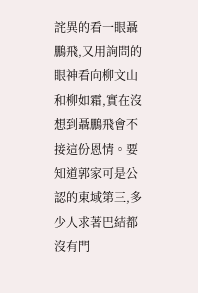詫異的看一眼聶鵬飛,又用詢問的眼神看向柳文山和柳如霜,實在沒想到聶鵬飛會不接這份恩情。要知道郭家可是公認的東域第三,多少人求著巴結都沒有門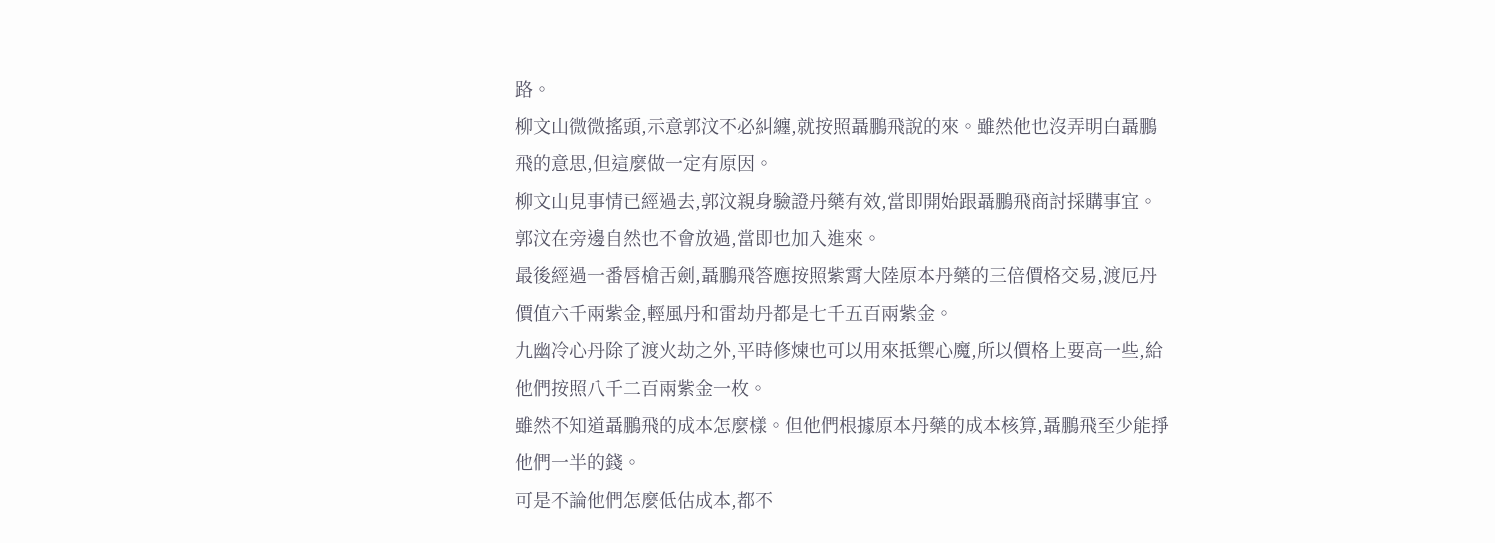路。
柳文山微微搖頭,示意郭汶不必糾纏,就按照聶鵬飛說的來。雖然他也沒弄明白聶鵬飛的意思,但這麼做一定有原因。
柳文山見事情已經過去,郭汶親身驗證丹藥有效,當即開始跟聶鵬飛商討採購事宜。郭汶在旁邊自然也不會放過,當即也加入進來。
最後經過一番唇槍舌劍,聶鵬飛答應按照紫霄大陸原本丹藥的三倍價格交易,渡厄丹價值六千兩紫金,輕風丹和雷劫丹都是七千五百兩紫金。
九幽冷心丹除了渡火劫之外,平時修煉也可以用來抵禦心魔,所以價格上要高一些,給他們按照八千二百兩紫金一枚。
雖然不知道聶鵬飛的成本怎麼樣。但他們根據原本丹藥的成本核算,聶鵬飛至少能掙他們一半的錢。
可是不論他們怎麼低估成本,都不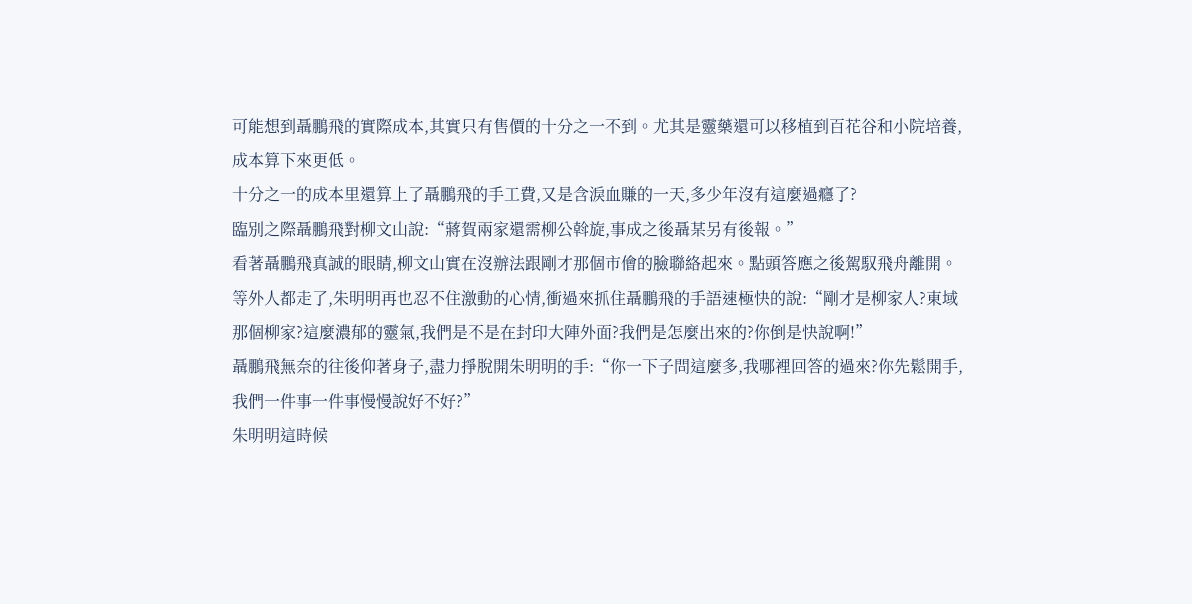可能想到聶鵬飛的實際成本,其實只有售價的十分之一不到。尤其是靈藥還可以移植到百花谷和小院培養,成本算下來更低。
十分之一的成本里還算上了聶鵬飛的手工費,又是含淚血賺的一天,多少年沒有這麼過癮了?
臨別之際聶鵬飛對柳文山說:“蔣賀兩家還需柳公斡旋,事成之後聶某另有後報。”
看著聶鵬飛真誠的眼睛,柳文山實在沒辦法跟剛才那個市儈的臉聯絡起來。點頭答應之後駕馭飛舟離開。
等外人都走了,朱明明再也忍不住激動的心情,衝過來抓住聶鵬飛的手語速極快的說:“剛才是柳家人?東域那個柳家?這麼濃郁的靈氣,我們是不是在封印大陣外面?我們是怎麼出來的?你倒是快說啊!”
聶鵬飛無奈的往後仰著身子,盡力掙脫開朱明明的手:“你一下子問這麼多,我哪裡回答的過來?你先鬆開手,我們一件事一件事慢慢說好不好?”
朱明明這時候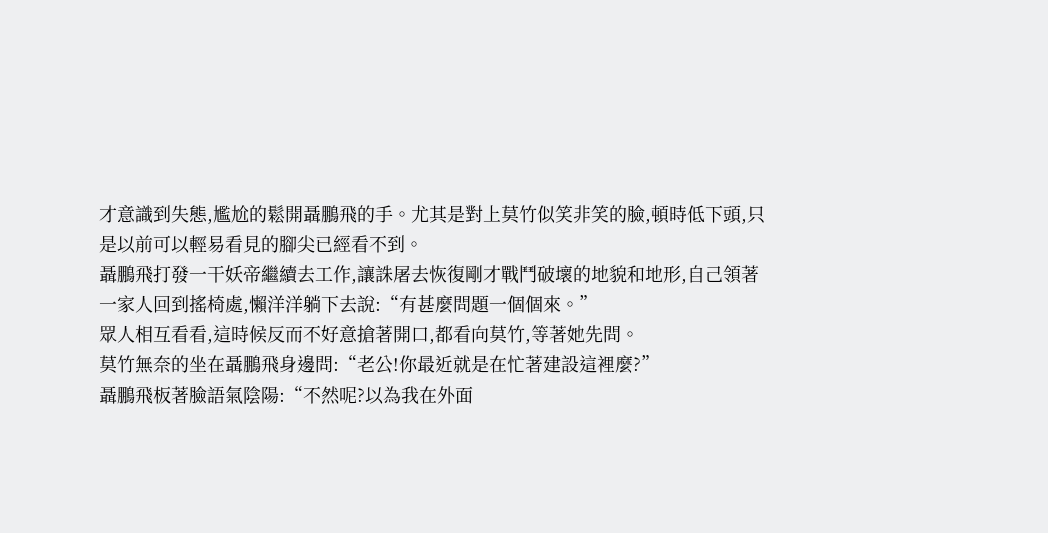才意識到失態,尷尬的鬆開聶鵬飛的手。尤其是對上莫竹似笑非笑的臉,頓時低下頭,只是以前可以輕易看見的腳尖已經看不到。
聶鵬飛打發一干妖帝繼續去工作,讓誅屠去恢復剛才戰鬥破壞的地貌和地形,自己領著一家人回到搖椅處,懶洋洋躺下去說:“有甚麼問題一個個來。”
眾人相互看看,這時候反而不好意搶著開口,都看向莫竹,等著她先問。
莫竹無奈的坐在聶鵬飛身邊問:“老公!你最近就是在忙著建設這裡麼?”
聶鵬飛板著臉語氣陰陽:“不然呢?以為我在外面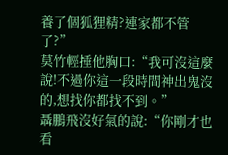養了個狐狸精?連家都不管了?”
莫竹輕捶他胸口:“我可沒這麼說!不過你這一段時間神出鬼沒的,想找你都找不到。”
聶鵬飛沒好氣的說:“你剛才也看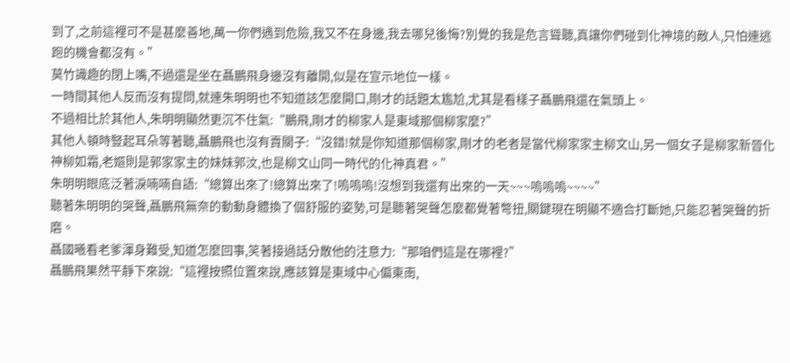到了,之前這裡可不是甚麼善地,萬一你們遇到危險,我又不在身邊,我去哪兒後悔?別覺的我是危言聳聽,真讓你們碰到化神境的敵人,只怕連逃跑的機會都沒有。”
莫竹識趣的閉上嘴,不過還是坐在聶鵬飛身邊沒有離開,似是在宣示地位一樣。
一時間其他人反而沒有提問,就連朱明明也不知道該怎麼開口,剛才的話題太尷尬,尤其是看樣子聶鵬飛還在氣頭上。
不過相比於其他人,朱明明顯然更沉不住氣:“鵬飛,剛才的柳家人是東域那個柳家麼?”
其他人頓時豎起耳朵等著聽,聶鵬飛也沒有賣關子:“沒錯!就是你知道那個柳家,剛才的老者是當代柳家家主柳文山,另一個女子是柳家新晉化神柳如霜,老嫗則是郭家家主的妹妹郭汶,也是柳文山同一時代的化神真君。”
朱明明眼底泛著淚喃喃自語:“總算出來了!總算出來了!嗚嗚嗚!沒想到我還有出來的一天~~~嗚嗚嗚~~~~”
聽著朱明明的哭聲,聶鵬飛無奈的動動身體換了個舒服的姿勢,可是聽著哭聲怎麼都覺著彆扭,關鍵現在明顯不適合打斷她,只能忍著哭聲的折磨。
聶國曦看老爹渾身難受,知道怎麼回事,笑著接過話分散他的注意力:“那咱們這是在哪裡?”
聶鵬飛果然平靜下來說:“這裡按照位置來說,應該算是東域中心偏東南,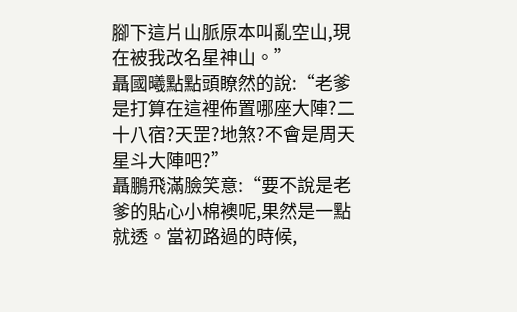腳下這片山脈原本叫亂空山,現在被我改名星神山。”
聶國曦點點頭瞭然的說:“老爹是打算在這裡佈置哪座大陣?二十八宿?天罡?地煞?不會是周天星斗大陣吧?”
聶鵬飛滿臉笑意:“要不說是老爹的貼心小棉襖呢,果然是一點就透。當初路過的時候,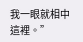我一眼就相中這裡。”